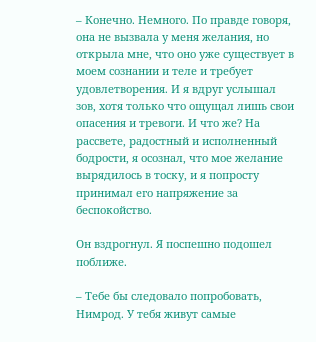– Конечно. Немного. По правде говоря, она не вызвала у меня желания, но открыла мне, что оно уже существует в моем сознании и теле и требует удовлетворения. И я вдруг услышал зов, хотя только что ощущал лишь свои опасения и тревоги. И что же? На рассвете, радостный и исполненный бодрости, я осознал, что мое желание вырядилось в тоску, и я попросту принимал его напряжение за беспокойство.

Он вздрогнул. Я поспешно подошел поближе.

– Тебе бы следовало попробовать, Нимрод. У тебя живут самые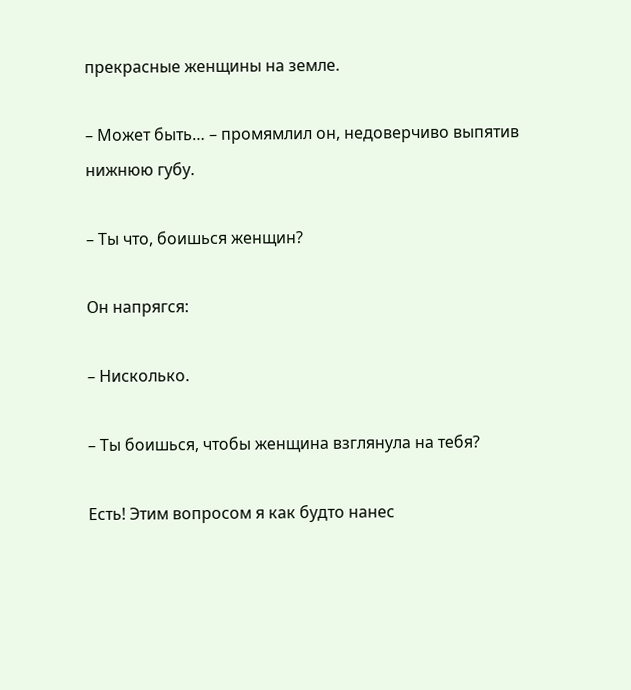прекрасные женщины на земле.

– Может быть… – промямлил он, недоверчиво выпятив нижнюю губу.

– Ты что, боишься женщин?

Он напрягся:

– Нисколько.

– Ты боишься, чтобы женщина взглянула на тебя?

Есть! Этим вопросом я как будто нанес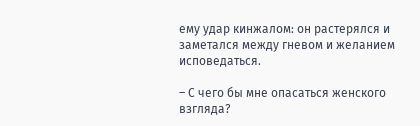ему удар кинжалом: он растерялся и заметался между гневом и желанием исповедаться.

– С чего бы мне опасаться женского взгляда?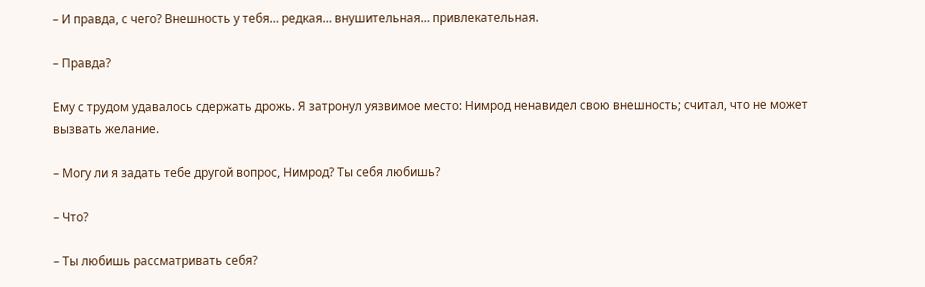– И правда, с чего? Внешность у тебя… редкая… внушительная… привлекательная.

– Правда?

Ему с трудом удавалось сдержать дрожь. Я затронул уязвимое место: Нимрод ненавидел свою внешность; считал, что не может вызвать желание.

– Могу ли я задать тебе другой вопрос, Нимрод? Ты себя любишь?

– Что?

– Ты любишь рассматривать себя?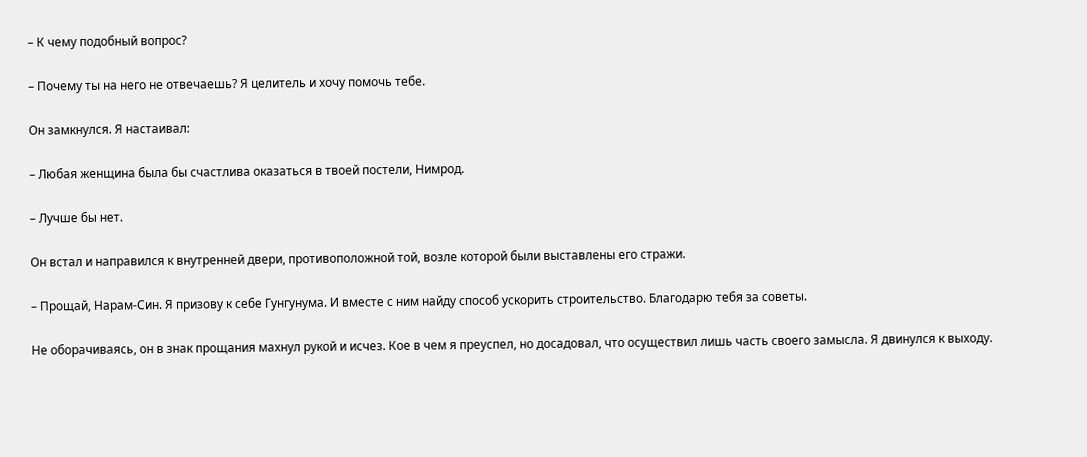– К чему подобный вопрос?

– Почему ты на него не отвечаешь? Я целитель и хочу помочь тебе.

Он замкнулся. Я настаивал:

– Любая женщина была бы счастлива оказаться в твоей постели, Нимрод.

– Лучше бы нет.

Он встал и направился к внутренней двери, противоположной той, возле которой были выставлены его стражи.

– Прощай, Нарам-Син. Я призову к себе Гунгунума. И вместе с ним найду способ ускорить строительство. Благодарю тебя за советы.

Не оборачиваясь, он в знак прощания махнул рукой и исчез. Кое в чем я преуспел, но досадовал, что осуществил лишь часть своего замысла. Я двинулся к выходу.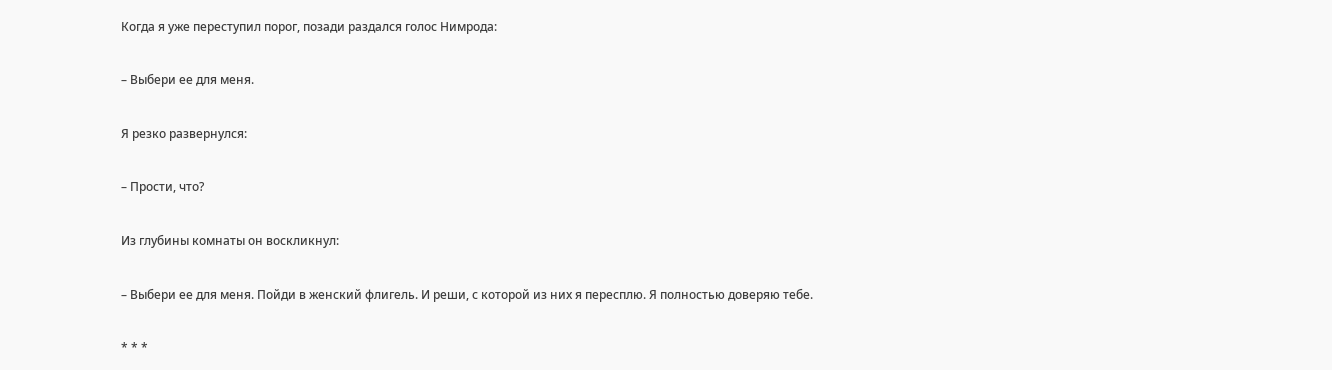Когда я уже переступил порог, позади раздался голос Нимрода:

– Выбери ее для меня.

Я резко развернулся:

– Прости, что?

Из глубины комнаты он воскликнул:

– Выбери ее для меня. Пойди в женский флигель. И реши, с которой из них я пересплю. Я полностью доверяю тебе.

* * *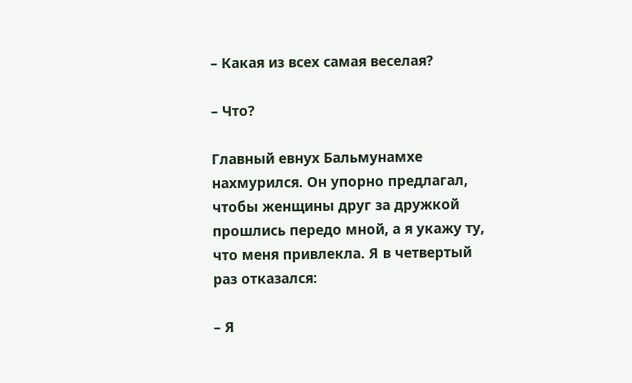– Какая из всех самая веселая?

– Что?

Главный евнух Бальмунамхе нахмурился. Он упорно предлагал, чтобы женщины друг за дружкой прошлись передо мной, а я укажу ту, что меня привлекла. Я в четвертый раз отказался:

– Я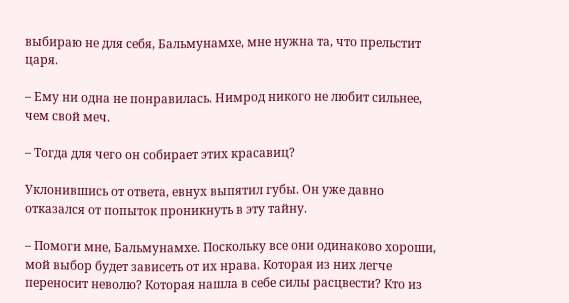выбираю не для себя, Бальмунамхе, мне нужна та, что прельстит царя.

– Ему ни одна не понравилась. Нимрод никого не любит сильнее, чем свой меч.

– Тогда для чего он собирает этих красавиц?

Уклонившись от ответа, евнух выпятил губы. Он уже давно отказался от попыток проникнуть в эту тайну.

– Помоги мне, Бальмунамхе. Поскольку все они одинаково хороши, мой выбор будет зависеть от их нрава. Которая из них легче переносит неволю? Которая нашла в себе силы расцвести? Кто из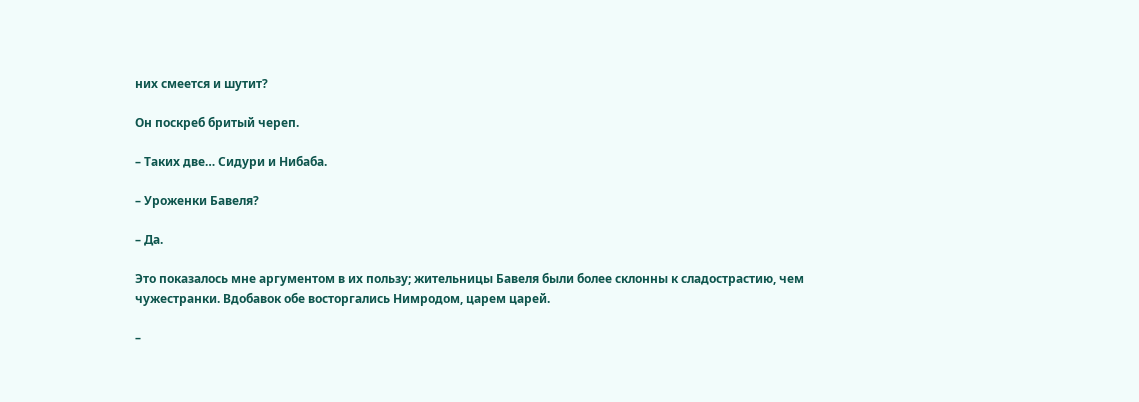них смеется и шутит?

Он поскреб бритый череп.

– Таких две… Сидури и Нибаба.

– Уроженки Бавеля?

– Да.

Это показалось мне аргументом в их пользу; жительницы Бавеля были более склонны к сладострастию, чем чужестранки. Вдобавок обе восторгались Нимродом, царем царей.

–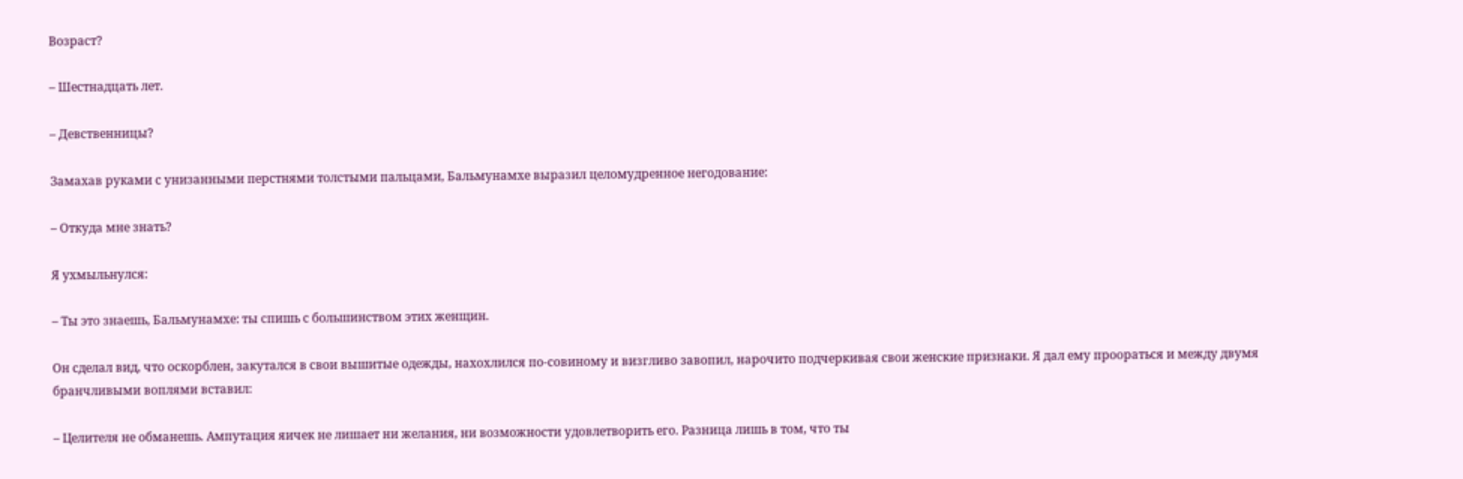Возраст?

– Шестнадцать лет.

– Девственницы?

Замахав руками с унизанными перстнями толстыми пальцами, Бальмунамхе выразил целомудренное негодование:

– Откуда мне знать?

Я ухмыльнулся:

– Ты это знаешь, Бальмунамхе: ты спишь с большинством этих женщин.

Он сделал вид, что оскорблен, закутался в свои вышитые одежды, нахохлился по-совиному и визгливо завопил, нарочито подчеркивая свои женские признаки. Я дал ему проораться и между двумя бранчливыми воплями вставил:

– Целителя не обманешь. Ампутация яичек не лишает ни желания, ни возможности удовлетворить его. Разница лишь в том, что ты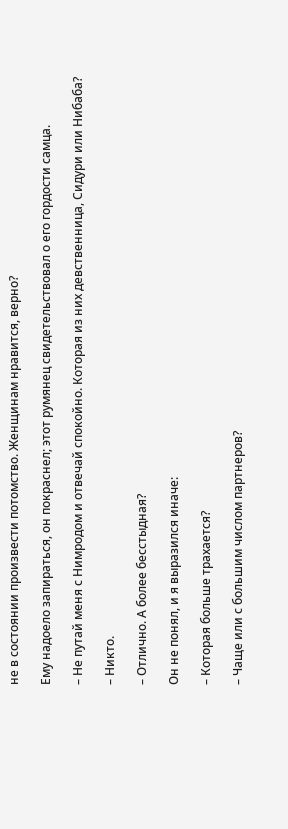не в состоянии произвести потомство. Женщинам нравится, верно?

Ему надоело запираться, он покраснел; этот румянец свидетельствовал о его гордости самца.

– Не путай меня с Нимродом и отвечай спокойно. Которая из них девственница, Сидури или Нибаба?

– Никто.

– Отлично. А более бесстыдная?

Он не понял, и я выразился иначе:

– Которая больше трахается?

– Чаще или с большим числом партнеров?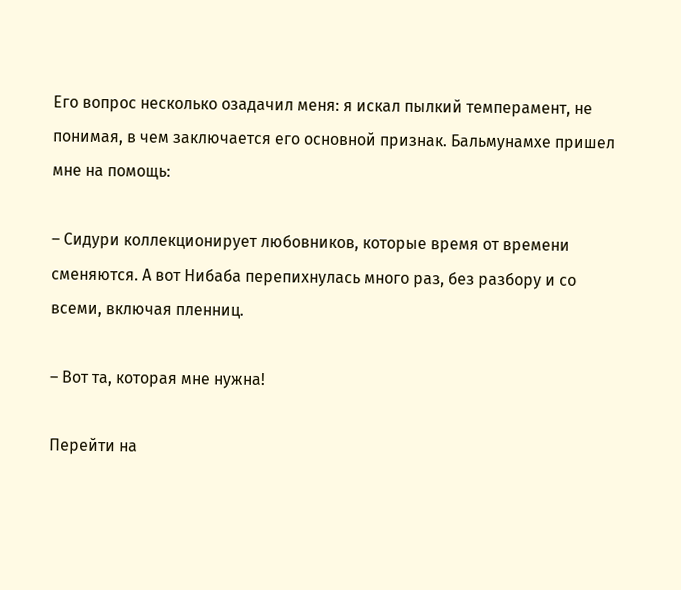Его вопрос несколько озадачил меня: я искал пылкий темперамент, не понимая, в чем заключается его основной признак. Бальмунамхе пришел мне на помощь:

– Сидури коллекционирует любовников, которые время от времени сменяются. А вот Нибаба перепихнулась много раз, без разбору и со всеми, включая пленниц.

– Вот та, которая мне нужна!

Перейти на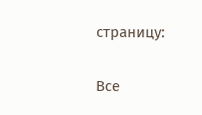страницу:

Все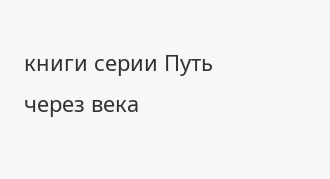книги серии Путь через века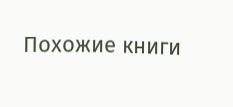Похожие книги